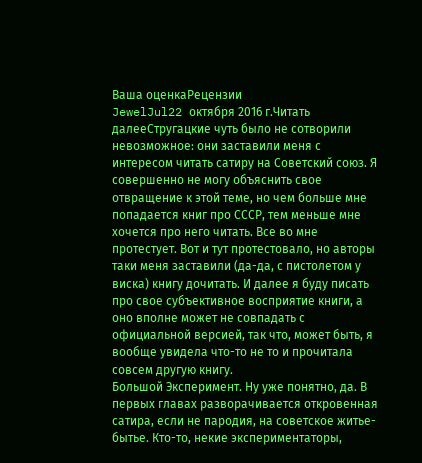Ваша оценкаРецензии
JewelJul22 октября 2016 г.Читать далееСтругацкие чуть было не сотворили невозможное: они заставили меня с интересом читать сатиру на Советский союз. Я совершенно не могу объяснить свое отвращение к этой теме, но чем больше мне попадается книг про СССР, тем меньше мне хочется про него читать. Все во мне протестует. Вот и тут протестовало, но авторы таки меня заставили (да-да, с пистолетом у виска) книгу дочитать. И далее я буду писать про свое субъективное восприятие книги, а оно вполне может не совпадать с официальной версией, так что, может быть, я вообще увидела что-то не то и прочитала совсем другую книгу.
Большой Эксперимент. Ну уже понятно, да. В первых главах разворачивается откровенная сатира, если не пародия, на советское житье-бытье. Кто-то, некие экспериментаторы,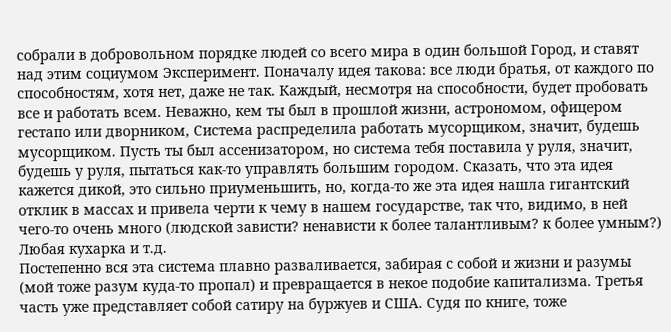собрали в добровольном порядке людей со всего мира в один большой Город, и ставят над этим социумом Эксперимент. Поначалу идея такова: все люди братья, от каждого по способностям, хотя нет, даже не так. Каждый, несмотря на способности, будет пробовать все и работать всем. Неважно, кем ты был в прошлой жизни, астрономом, офицером гестапо или дворником, Система распределила работать мусорщиком, значит, будешь мусорщиком. Пусть ты был ассенизатором, но система тебя поставила у руля, значит, будешь у руля, пытаться как-то управлять большим городом. Сказать, что эта идея кажется дикой, это сильно приуменьшить, но, когда-то же эта идея нашла гигантский отклик в массах и привела черти к чему в нашем государстве, так что, видимо, в ней чего-то очень много (людской зависти? ненависти к более талантливым? к более умным?) Любая кухарка и т.д.
Постепенно вся эта система плавно разваливается, забирая с собой и жизни и разумы (мой тоже разум куда-то пропал) и превращается в некое подобие капитализма. Третья часть уже представляет собой сатиру на буржуев и США. Судя по книге, тоже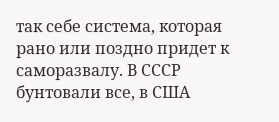так себе система, которая рано или поздно придет к саморазвалу. В СССР бунтовали все, в США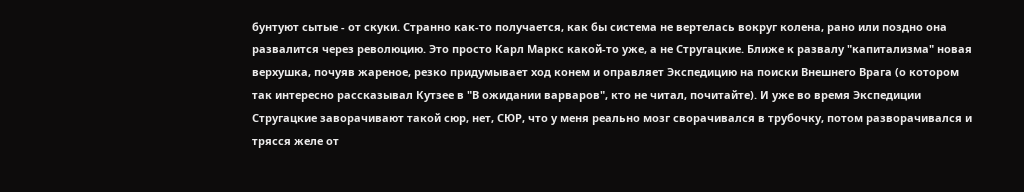бунтуют сытые - от скуки. Странно как-то получается, как бы система не вертелась вокруг колена, рано или поздно она развалится через революцию. Это просто Карл Маркс какой-то уже, а не Стругацкие. Ближе к развалу "капитализма" новая верхушка, почуяв жареное, резко придумывает ход конем и оправляет Экспедицию на поиски Внешнего Врага (о котором так интересно рассказывал Кутзее в "В ожидании варваров", кто не читал, почитайте). И уже во время Экспедиции Стругацкие заворачивают такой сюр, нет, СЮР, что у меня реально мозг сворачивался в трубочку, потом разворачивался и трясся желе от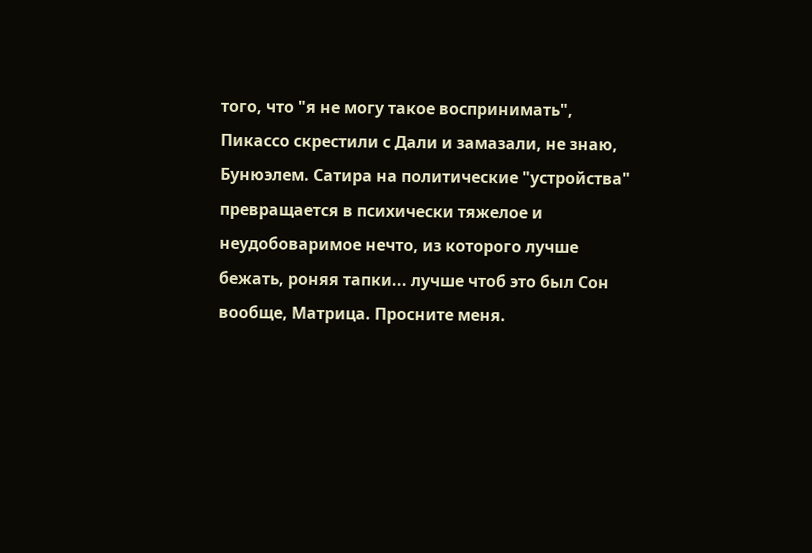того, что "я не могу такое воспринимать", Пикассо скрестили с Дали и замазали, не знаю, Бунюэлем. Сатира на политические "устройства" превращается в психически тяжелое и неудобоваримое нечто, из которого лучше бежать, роняя тапки... лучше чтоб это был Сон вообще, Матрица. Просните меня.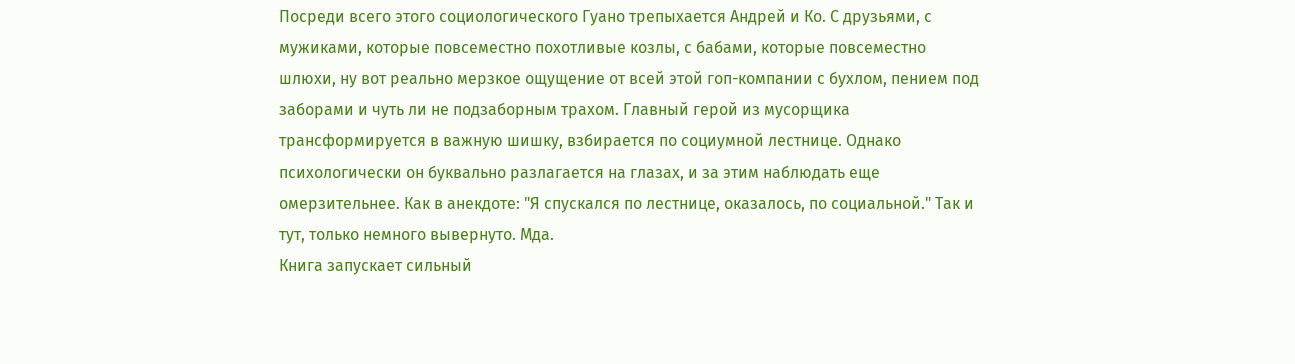Посреди всего этого социологического Гуано трепыхается Андрей и Ко. С друзьями, с мужиками, которые повсеместно похотливые козлы, с бабами, которые повсеместно шлюхи, ну вот реально мерзкое ощущение от всей этой гоп-компании с бухлом, пением под заборами и чуть ли не подзаборным трахом. Главный герой из мусорщика трансформируется в важную шишку, взбирается по социумной лестнице. Однако психологически он буквально разлагается на глазах, и за этим наблюдать еще омерзительнее. Как в анекдоте: "Я спускался по лестнице, оказалось, по социальной." Так и тут, только немного вывернуто. Мда.
Книга запускает сильный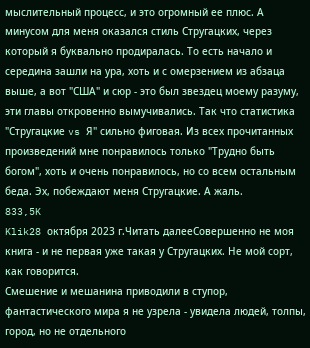мыслительный процесс, и это огромный ее плюс. А минусом для меня оказался стиль Стругацких, через который я буквально продиралась. То есть начало и середина зашли на ура, хоть и с омерзением из абзаца выше, а вот "США" и сюр - это был звездец моему разуму, эти главы откровенно вымучивались. Так что статистика "Стругацкие vs Я" сильно фиговая. Из всех прочитанных произведений мне понравилось только "Трудно быть богом", хоть и очень понравилось, но со всем остальным беда. Эх, побеждают меня Стругацкие. А жаль.
833,5K
Klik28 октября 2023 г.Читать далееСовершенно не моя книга - и не первая уже такая у Стругацких. Не мой сорт, как говорится.
Смешение и мешанина приводили в ступор, фантастического мира я не узрела - увидела людей, толпы, город, но не отдельного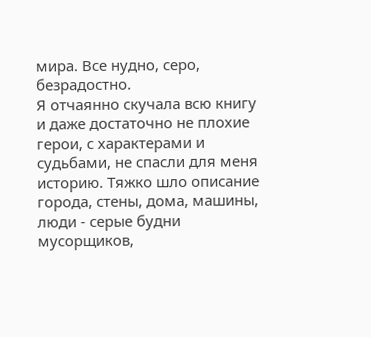мира. Все нудно, серо, безрадостно.
Я отчаянно скучала всю книгу и даже достаточно не плохие герои, с характерами и судьбами, не спасли для меня историю. Тяжко шло описание города, стены, дома, машины, люди - серые будни мусорщиков,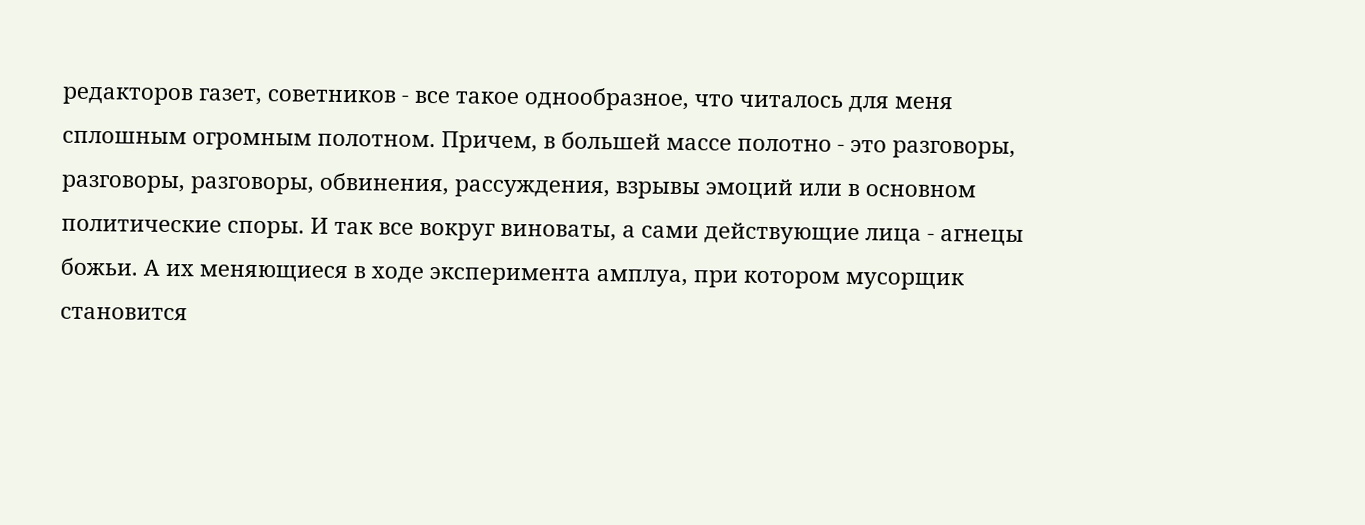редакторов газет, советников - все такое однообразное, что читалось для меня сплошным огромным полотном. Причем, в большей массе полотно - это разговоры, разговоры, разговоры, обвинения, рассуждения, взрывы эмоций или в основном политические споры. И так все вокруг виноваты, а сами действующие лица - агнецы божьи. А их меняющиеся в ходе эксперимента амплуа, при котором мусорщик становится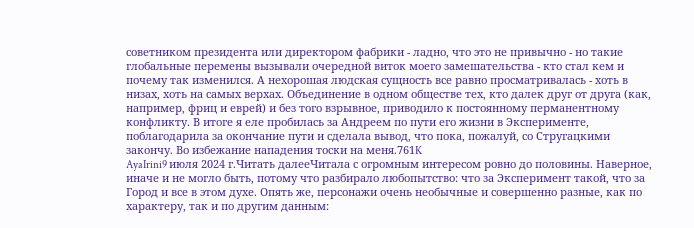советником президента или директором фабрики - ладно, что это не привычно - но такие глобальные перемены вызывали очередной виток моего замешательства - кто стал кем и почему так изменился. А нехорошая людская сущность все равно просматривалась - хоть в низах, хоть на самых верхах. Объединение в одном обществе тех, кто далек друг от друга (как, например, фриц и еврей) и без того взрывное, приводило к постоянному перманентному конфликту. В итоге я еле пробилась за Андреем по пути его жизни в Эксперименте, поблагодарила за окончание пути и сделала вывод, что пока, пожалуй, со Стругацкими закончу. Во избежание нападения тоски на меня.761K
AyaIrini9 июля 2024 г.Читать далееЧитала с огромным интересом ровно до половины. Наверное, иначе и не могло быть, потому что разбирало любопытство: что за Эксперимент такой, что за Город и все в этом духе. Опять же, персонажи очень необычные и совершенно разные, как по характеру, так и по другим данным: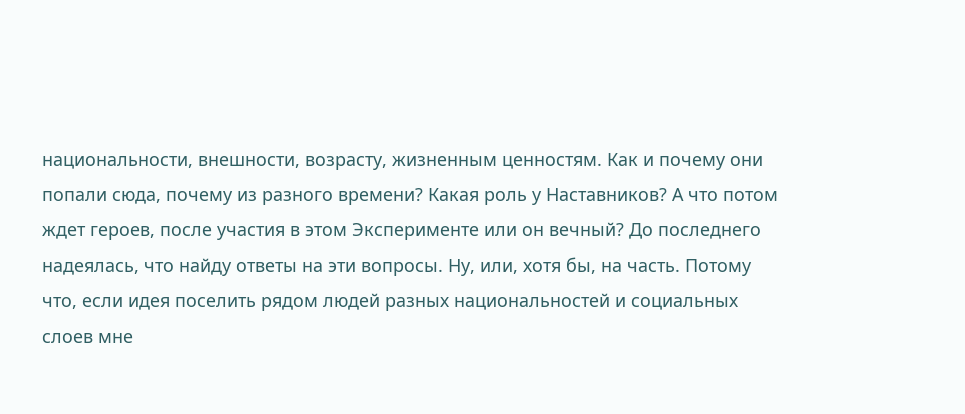национальности, внешности, возрасту, жизненным ценностям. Как и почему они попали сюда, почему из разного времени? Какая роль у Наставников? А что потом ждет героев, после участия в этом Эксперименте или он вечный? До последнего надеялась, что найду ответы на эти вопросы. Ну, или, хотя бы, на часть. Потому что, если идея поселить рядом людей разных национальностей и социальных слоев мне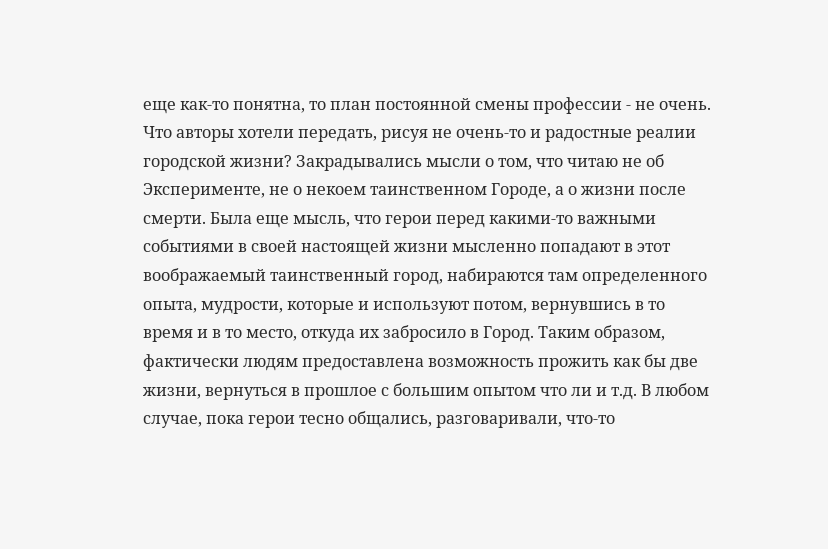еще как-то понятна, то план постоянной смены профессии - не очень. Что авторы хотели передать, рисуя не очень-то и радостные реалии городской жизни? Закрадывались мысли о том, что читаю не об Эксперименте, не о некоем таинственном Городе, а о жизни после смерти. Была еще мысль, что герои перед какими-то важными событиями в своей настоящей жизни мысленно попадают в этот воображаемый таинственный город, набираются там определенного опыта, мудрости, которые и используют потом, вернувшись в то время и в то место, откуда их забросило в Город. Таким образом, фактически людям предоставлена возможность прожить как бы две жизни, вернуться в прошлое с большим опытом что ли и т.д. В любом случае, пока герои тесно общались, разговаривали, что-то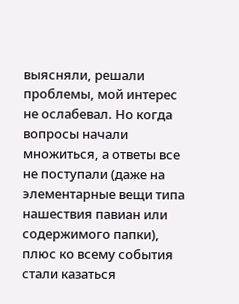выясняли, решали проблемы, мой интерес не ослабевал. Но когда вопросы начали множиться, а ответы все не поступали (даже на элементарные вещи типа нашествия павиан или содержимого папки), плюс ко всему события стали казаться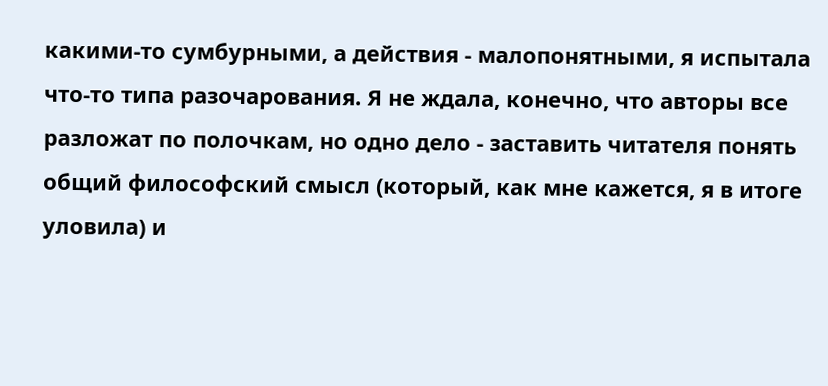какими-то сумбурными, а действия - малопонятными, я испытала что-то типа разочарования. Я не ждала, конечно, что авторы все разложат по полочкам, но одно дело - заставить читателя понять общий философский смысл (который, как мне кажется, я в итоге уловила) и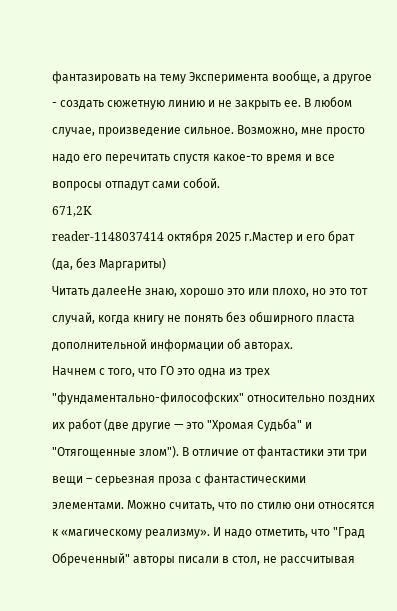фантазировать на тему Эксперимента вообще, а другое - создать сюжетную линию и не закрыть ее. В любом случае, произведение сильное. Возможно, мне просто надо его перечитать спустя какое-то время и все вопросы отпадут сами собой.
671,2K
reader-1148037414 октября 2025 г.Мастер и его брат (да, без Маргариты)
Читать далееНе знаю, хорошо это или плохо, но это тот случай, когда книгу не понять без обширного пласта дополнительной информации об авторах.
Начнем с того, что ГО это одна из трех "фундаментально-философских" относительно поздних их работ (две другие — это "Хромая Судьба" и "Отягощенные злом"). В отличие от фантастики эти три вещи – серьезная проза с фантастическими элементами. Можно считать, что по стилю они относятся к «магическому реализму». И надо отметить, что "Град Обреченный" авторы писали в стол, не рассчитывая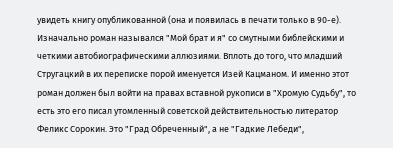увидеть книгу опубликованной (она и появилась в печати только в 90-е).
Изначально роман назывался "Мой брат и я" со смутными библейскими и четкими автобиографическими аллюзиями. Вплоть до того, что младший Стругацкий в их переписке порой именуется Изей Кацманом. И именно этот роман должен был войти на правах вставной рукописи в "Хромую Судьбу", то есть это его писал утомленный советской действительностью литератор Феликс Сорокин. Это "Град Обреченный", а не "Гадкие Лебеди",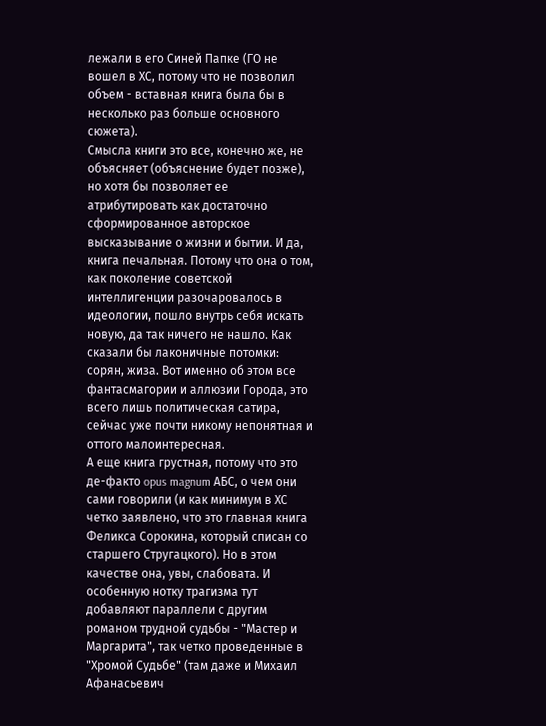лежали в его Синей Папке (ГО не вошел в ХС, потому что не позволил объем - вставная книга была бы в несколько раз больше основного сюжета).
Смысла книги это все, конечно же, не объясняет (объяснение будет позже), но хотя бы позволяет ее атрибутировать как достаточно сформированное авторское высказывание о жизни и бытии. И да, книга печальная. Потому что она о том, как поколение советской интеллигенции разочаровалось в идеологии, пошло внутрь себя искать новую, да так ничего не нашло. Как сказали бы лаконичные потомки: сорян, жиза. Вот именно об этом все фантасмагории и аллюзии Города, это всего лишь политическая сатира, сейчас уже почти никому непонятная и оттого малоинтересная.
А еще книга грустная, потому что это де-факто opus magnum АБС, о чем они сами говорили (и как минимум в ХС четко заявлено, что это главная книга Феликса Сорокина, который списан со старшего Стругацкого). Но в этом качестве она, увы, слабовата. И особенную нотку трагизма тут добавляют параллели с другим романом трудной судьбы - "Мастер и Маргарита", так четко проведенные в "Хромой Судьбе" (там даже и Михаил Афанасьевич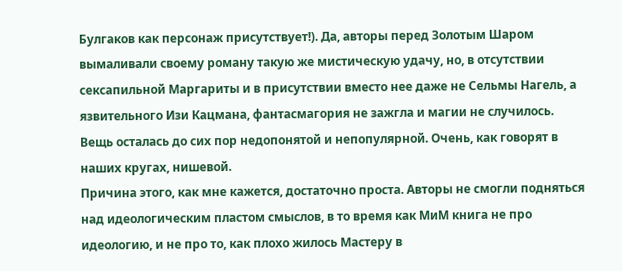Булгаков как персонаж присутствует!). Да, авторы перед Золотым Шаром вымаливали своему роману такую же мистическую удачу, но, в отсутствии сексапильной Маргариты и в присутствии вместо нее даже не Сельмы Нагель, а язвительного Изи Кацмана, фантасмагория не зажгла и магии не случилось. Вещь осталась до сих пор недопонятой и непопулярной. Очень, как говорят в наших кругах, нишевой.
Причина этого, как мне кажется, достаточно проста. Авторы не смогли подняться над идеологическим пластом смыслов, в то время как МиМ книга не про идеологию, и не про то, как плохо жилось Мастеру в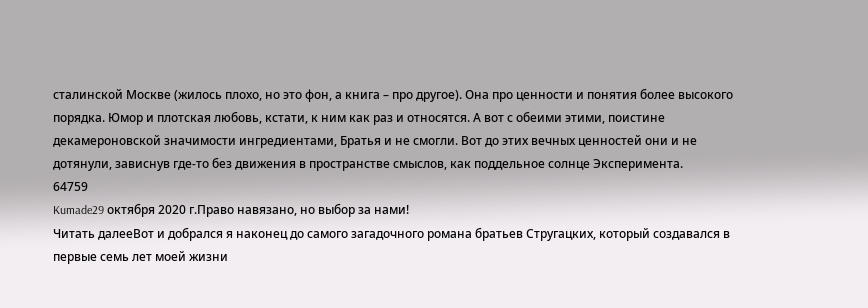сталинской Москве (жилось плохо, но это фон, а книга – про другое). Она про ценности и понятия более высокого порядка. Юмор и плотская любовь, кстати, к ним как раз и относятся. А вот с обеими этими, поистине декамероновской значимости ингредиентами, Братья и не смогли. Вот до этих вечных ценностей они и не дотянули, зависнув где-то без движения в пространстве смыслов, как поддельное солнце Эксперимента.
64759
Kumade29 октября 2020 г.Право навязано, но выбор за нами!
Читать далееВот и добрался я наконец до самого загадочного романа братьев Стругацких, который создавался в первые семь лет моей жизни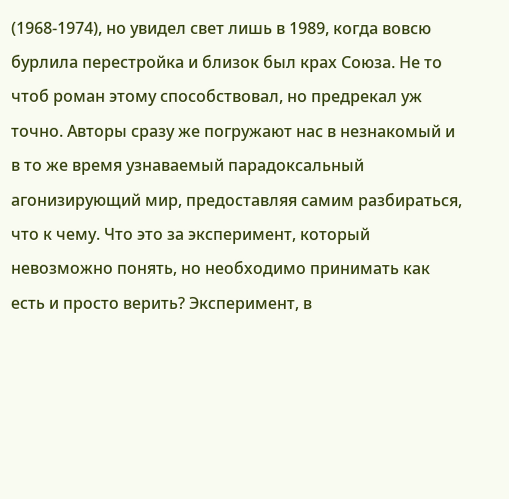(1968-1974), но увидел свет лишь в 1989, когда вовсю бурлила перестройка и близок был крах Союза. Не то чтоб роман этому способствовал, но предрекал уж точно. Авторы сразу же погружают нас в незнакомый и в то же время узнаваемый парадоксальный агонизирующий мир, предоставляя самим разбираться, что к чему. Что это за эксперимент, который невозможно понять, но необходимо принимать как есть и просто верить? Эксперимент, в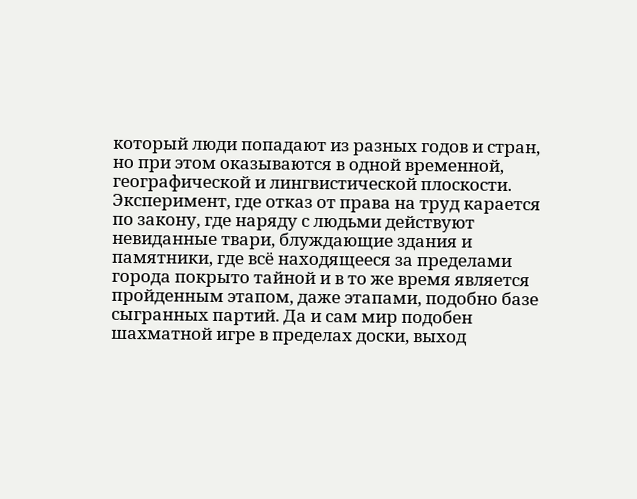который люди попадают из разных годов и стран, но при этом оказываются в одной временной, географической и лингвистической плоскости. Эксперимент, где отказ от права на труд карается по закону, где наряду с людьми действуют невиданные твари, блуждающие здания и памятники, где всё находящееся за пределами города покрыто тайной и в то же время является пройденным этапом, даже этапами, подобно базе сыгранных партий. Да и сам мир подобен шахматной игре в пределах доски, выход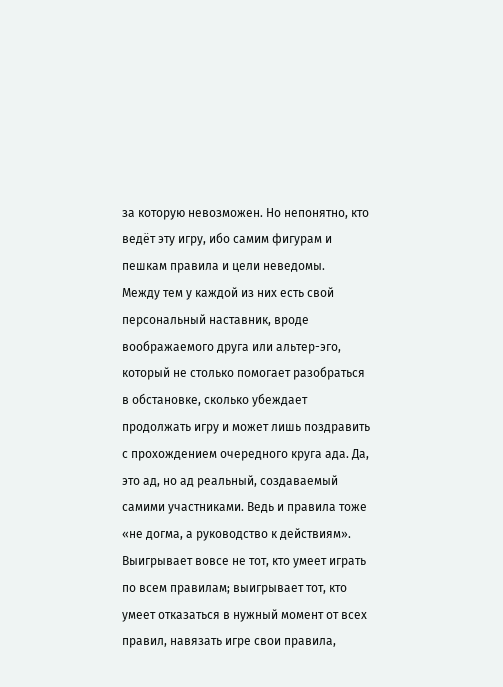за которую невозможен. Но непонятно, кто ведёт эту игру, ибо самим фигурам и пешкам правила и цели неведомы.
Между тем у каждой из них есть свой персональный наставник, вроде воображаемого друга или альтер-эго, который не столько помогает разобраться в обстановке, сколько убеждает продолжать игру и может лишь поздравить с прохождением очередного круга ада. Да, это ад, но ад реальный, создаваемый самими участниками. Ведь и правила тоже «не догма, а руководство к действиям».
Выигрывает вовсе не тот, кто умеет играть по всем правилам; выигрывает тот, кто умеет отказаться в нужный момент от всех правил, навязать игре свои правила,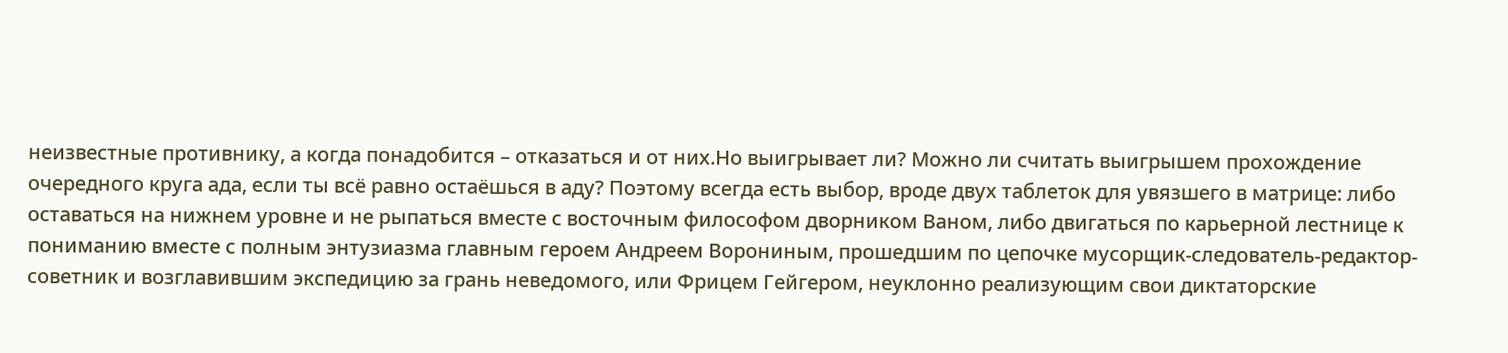неизвестные противнику, а когда понадобится – отказаться и от них.Но выигрывает ли? Можно ли считать выигрышем прохождение очередного круга ада, если ты всё равно остаёшься в аду? Поэтому всегда есть выбор, вроде двух таблеток для увязшего в матрице: либо оставаться на нижнем уровне и не рыпаться вместе с восточным философом дворником Ваном, либо двигаться по карьерной лестнице к пониманию вместе с полным энтузиазма главным героем Андреем Ворониным, прошедшим по цепочке мусорщик-следователь-редактор-советник и возглавившим экспедицию за грань неведомого, или Фрицем Гейгером, неуклонно реализующим свои диктаторские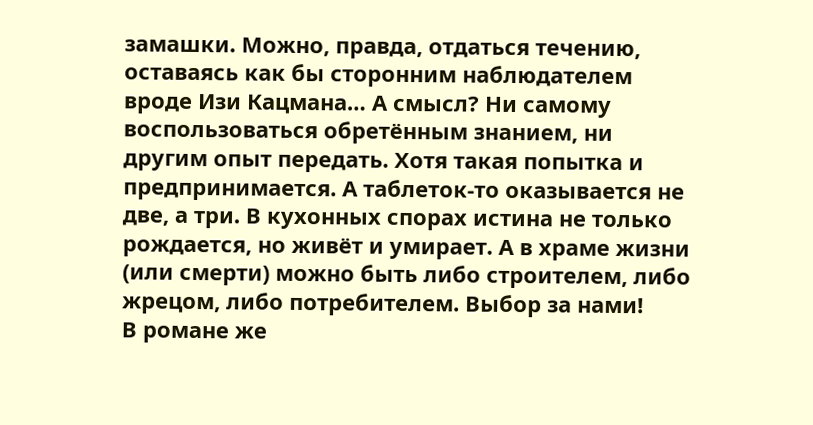замашки. Можно, правда, отдаться течению, оставаясь как бы сторонним наблюдателем вроде Изи Кацмана… А смысл? Ни самому воспользоваться обретённым знанием, ни другим опыт передать. Хотя такая попытка и предпринимается. А таблеток-то оказывается не две, а три. В кухонных спорах истина не только рождается, но живёт и умирает. А в храме жизни (или смерти) можно быть либо строителем, либо жрецом, либо потребителем. Выбор за нами!
В романе же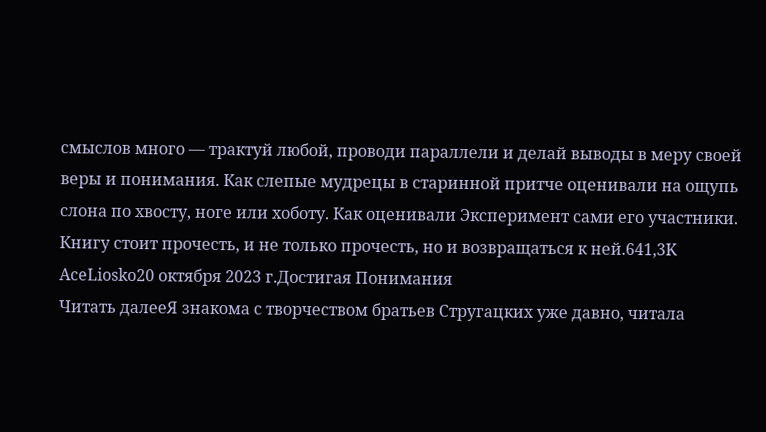смыслов много — трактуй любой, проводи параллели и делай выводы в меру своей веры и понимания. Как слепые мудрецы в старинной притче оценивали на ощупь слона по хвосту, ноге или хоботу. Как оценивали Эксперимент сами его участники. Книгу стоит прочесть, и не только прочесть, но и возвращаться к ней.641,3K
AceLiosko20 октября 2023 г.Достигая Понимания
Читать далееЯ знакома с творчеством братьев Стругацких уже давно, читала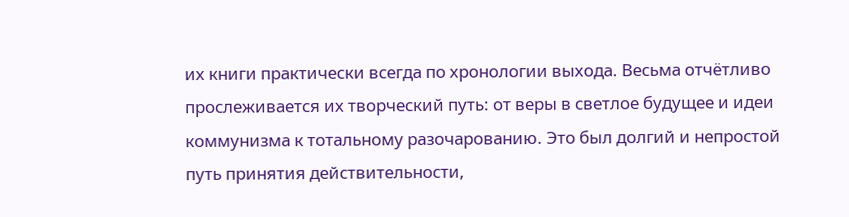их книги практически всегда по хронологии выхода. Весьма отчётливо прослеживается их творческий путь: от веры в светлое будущее и идеи коммунизма к тотальному разочарованию. Это был долгий и непростой путь принятия действительности,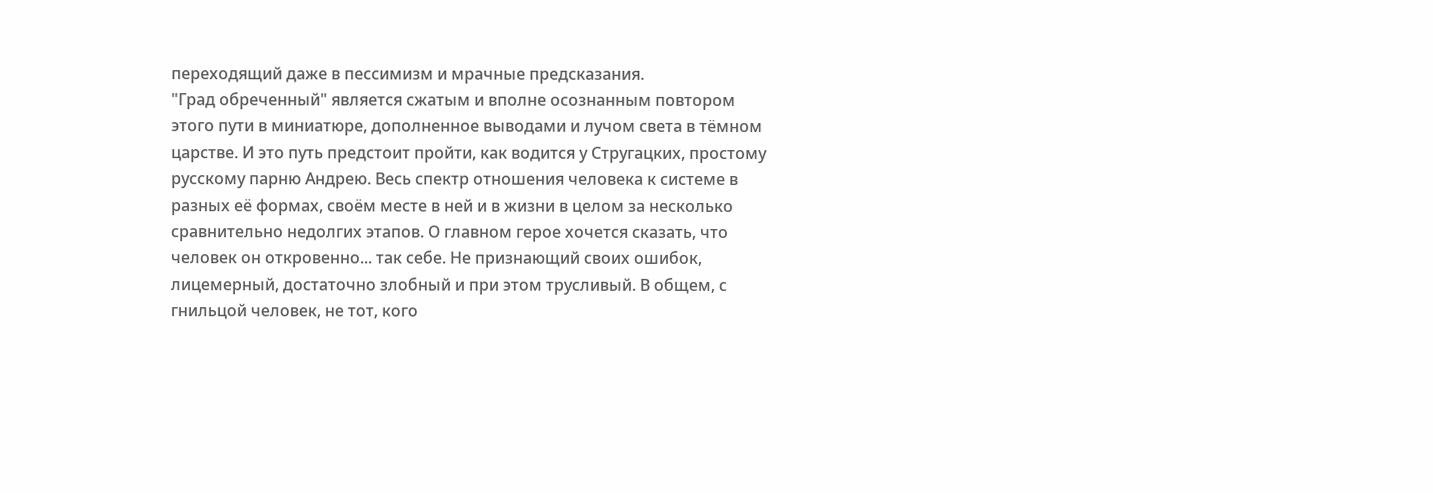переходящий даже в пессимизм и мрачные предсказания.
"Град обреченный" является сжатым и вполне осознанным повтором этого пути в миниатюре, дополненное выводами и лучом света в тёмном царстве. И это путь предстоит пройти, как водится у Стругацких, простому русскому парню Андрею. Весь спектр отношения человека к системе в разных её формах, своём месте в ней и в жизни в целом за несколько сравнительно недолгих этапов. О главном герое хочется сказать, что человек он откровенно... так себе. Не признающий своих ошибок, лицемерный, достаточно злобный и при этом трусливый. В общем, с гнильцой человек, не тот, кого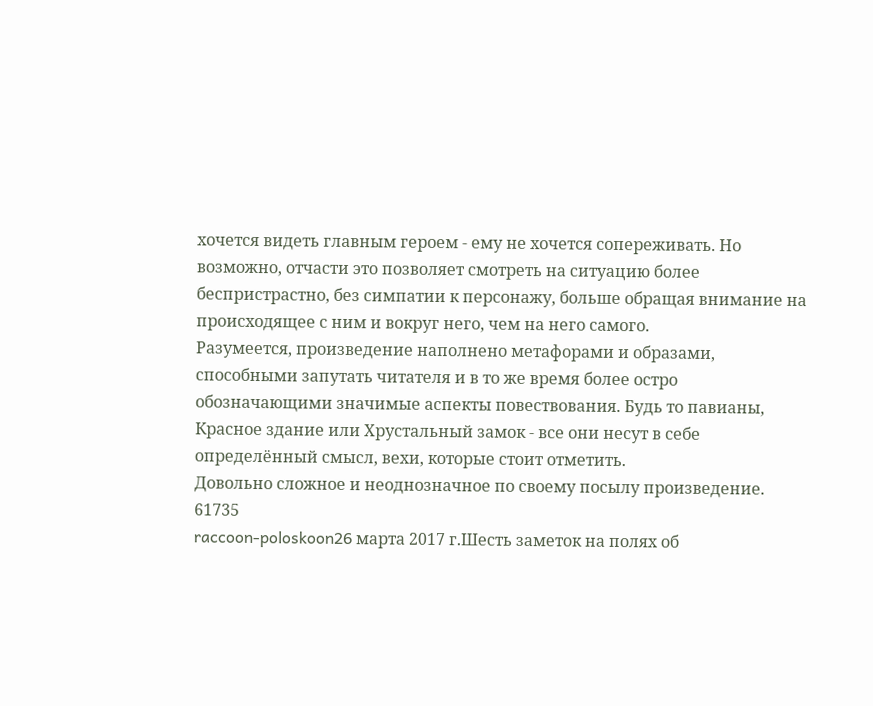хочется видеть главным героем - ему не хочется сопереживать. Но возможно, отчасти это позволяет смотреть на ситуацию более беспристрастно, без симпатии к персонажу, больше обращая внимание на происходящее с ним и вокруг него, чем на него самого.
Разумеется, произведение наполнено метафорами и образами, способными запутать читателя и в то же время более остро обозначающими значимые аспекты повествования. Будь то павианы, Красное здание или Хрустальный замок - все они несут в себе определённый смысл, вехи, которые стоит отметить.
Довольно сложное и неоднозначное по своему посылу произведение.
61735
raccoon-poloskoon26 марта 2017 г.Шесть заметок на полях об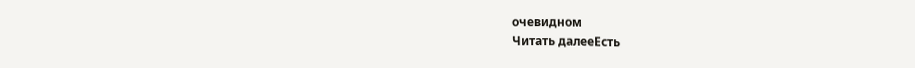очевидном
Читать далееЕсть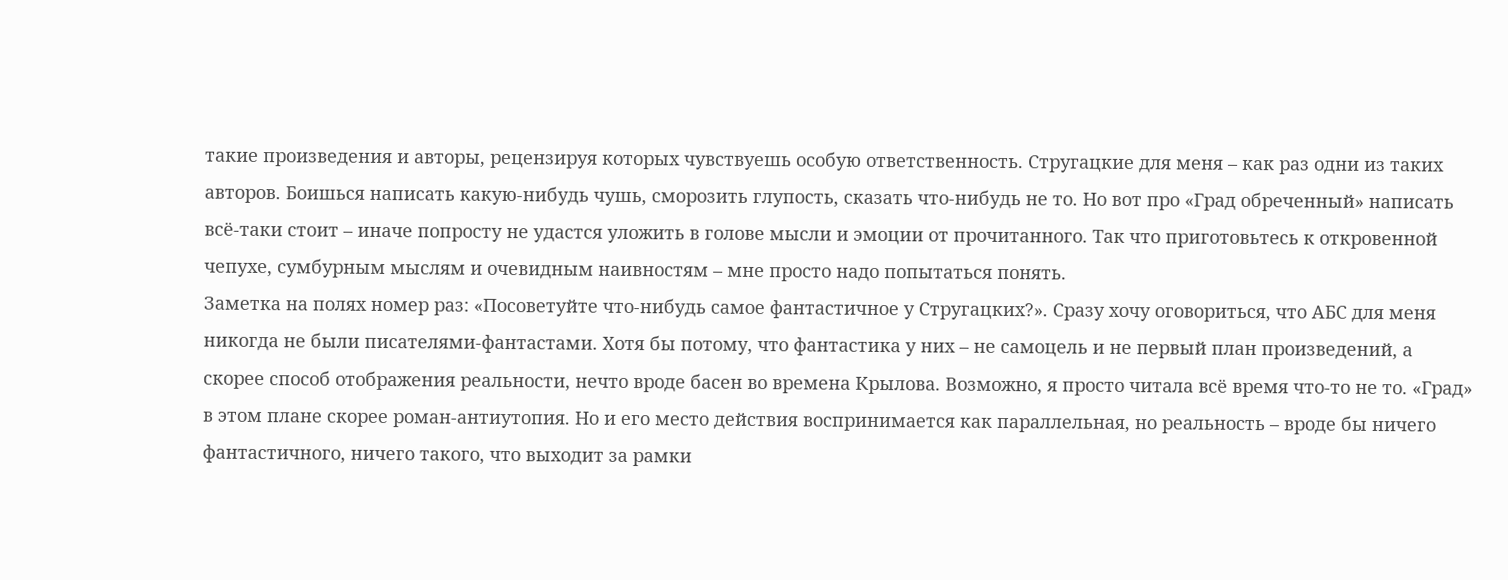такие произведения и авторы, рецензируя которых чувствуешь особую ответственность. Стругацкие для меня – как раз одни из таких авторов. Боишься написать какую-нибудь чушь, сморозить глупость, сказать что-нибудь не то. Но вот про «Град обреченный» написать всё-таки стоит – иначе попросту не удастся уложить в голове мысли и эмоции от прочитанного. Так что приготовьтесь к откровенной чепухе, сумбурным мыслям и очевидным наивностям – мне просто надо попытаться понять.
Заметка на полях номер раз: «Посоветуйте что-нибудь самое фантастичное у Стругацких?». Сразу хочу оговориться, что АБС для меня никогда не были писателями-фантастами. Хотя бы потому, что фантастика у них – не самоцель и не первый план произведений, а скорее способ отображения реальности, нечто вроде басен во времена Крылова. Возможно, я просто читала всё время что-то не то. «Град» в этом плане скорее роман-антиутопия. Но и его место действия воспринимается как параллельная, но реальность – вроде бы ничего фантастичного, ничего такого, что выходит за рамки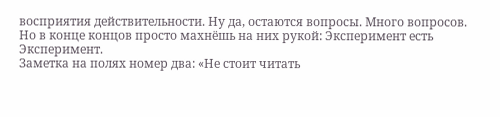восприятия действительности. Ну да, остаются вопросы. Много вопросов. Но в конце концов просто махнёшь на них рукой: Эксперимент есть Эксперимент.
Заметка на полях номер два: «Не стоит читать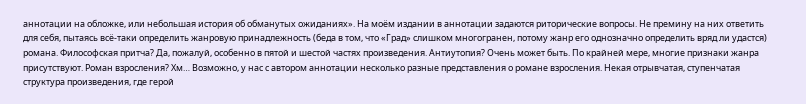аннотации на обложке, или небольшая история об обманутых ожиданиях». На моём издании в аннотации задаются риторические вопросы. Не премину на них ответить для себя, пытаясь всё-таки определить жанровую принадлежность (беда в том, что «Град» слишком многогранен, потому жанр его однозначно определить вряд ли удастся) романа. Философская притча? Да, пожалуй, особенно в пятой и шестой частях произведения. Антиутопия? Очень может быть. По крайней мере, многие признаки жанра присутствуют. Роман взросления? Хм… Возможно, у нас с автором аннотации несколько разные представления о романе взросления. Некая отрывчатая, ступенчатая структура произведения, где герой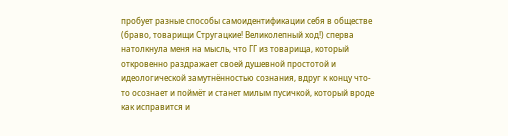пробует разные способы самоидентификации себя в обществе (браво, товарищи Стругацкие! Великолепный ход!) сперва натолкнула меня на мысль, что ГГ из товарища, который откровенно раздражает своей душевной простотой и идеологической замутнённостью сознания, вдруг к концу что-то осознает и поймёт и станет милым пусичкой, который вроде как исправится и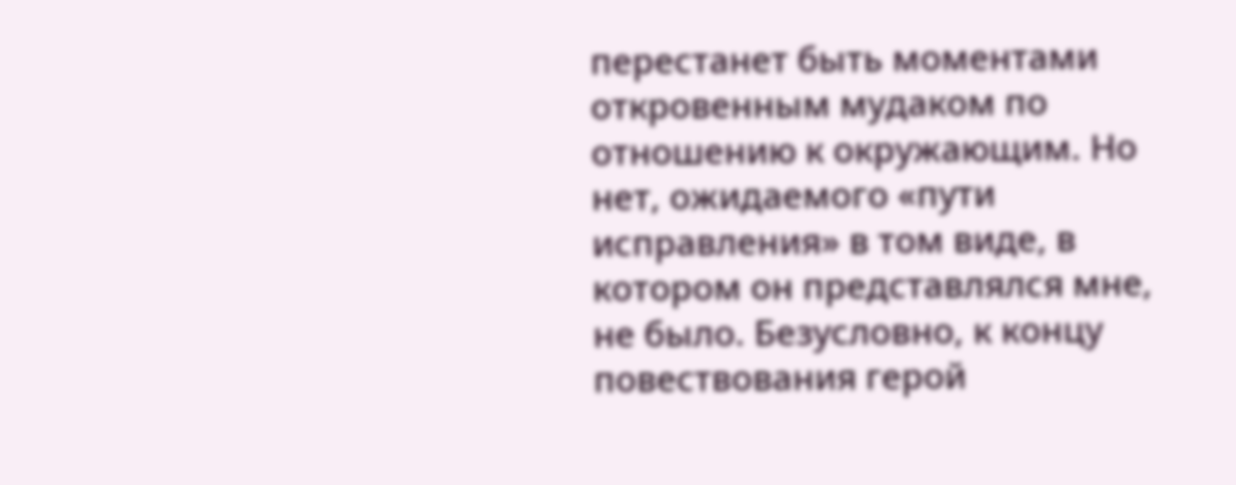перестанет быть моментами откровенным мудаком по отношению к окружающим. Но нет, ожидаемого «пути исправления» в том виде, в котором он представлялся мне, не было. Безусловно, к концу повествования герой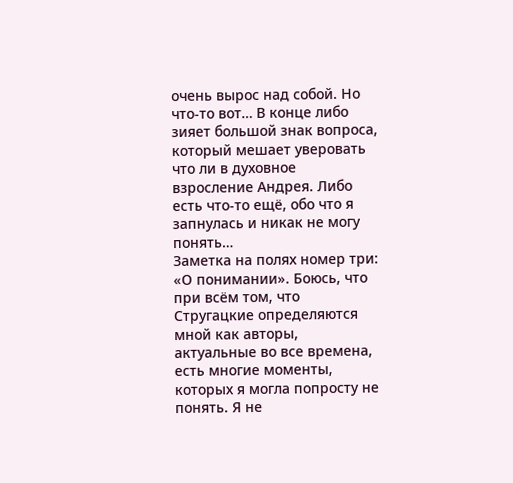очень вырос над собой. Но что-то вот… В конце либо зияет большой знак вопроса, который мешает уверовать что ли в духовное взросление Андрея. Либо есть что-то ещё, обо что я запнулась и никак не могу понять…
Заметка на полях номер три: «О понимании». Боюсь, что при всём том, что Стругацкие определяются мной как авторы, актуальные во все времена, есть многие моменты, которых я могла попросту не понять. Я не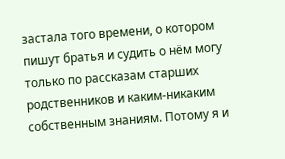застала того времени, о котором пишут братья и судить о нём могу только по рассказам старших родственников и каким-никаким собственным знаниям. Потому я и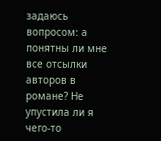задаюсь вопросом: а понятны ли мне все отсылки авторов в романе? Не упустила ли я чего-то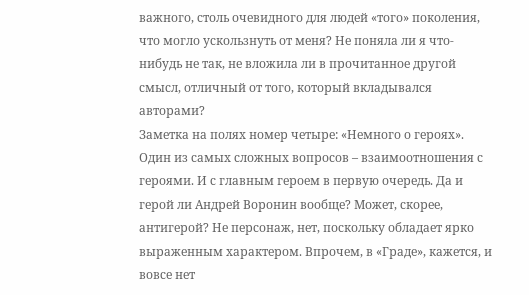важного, столь очевидного для людей «того» поколения, что могло ускользнуть от меня? Не поняла ли я что-нибудь не так, не вложила ли в прочитанное другой смысл, отличный от того, который вкладывался авторами?
Заметка на полях номер четыре: «Немного о героях». Один из самых сложных вопросов – взаимоотношения с героями. И с главным героем в первую очередь. Да и герой ли Андрей Воронин вообще? Может, скорее, антигерой? Не персонаж, нет, поскольку обладает ярко выраженным характером. Впрочем, в «Граде», кажется, и вовсе нет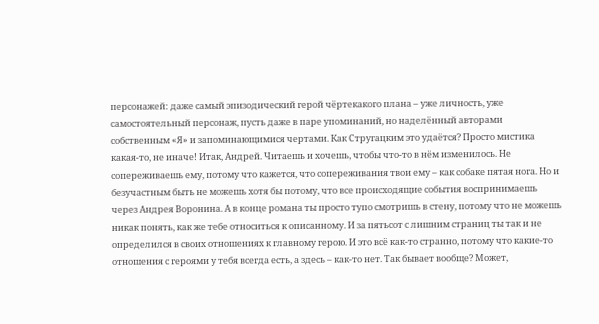персонажей: даже самый эпизодический герой чёртекакого плана – уже личность, уже самостоятельный персонаж, пусть даже в паре упоминаний, но наделённый авторами собственным «Я» и запоминающимися чертами. Как Стругацким это удаётся? Просто мистика какая-то, не иначе! Итак, Андрей. Читаешь и хочешь, чтобы что-то в нём изменилось. Не сопереживаешь ему, потому что кажется, что сопереживания твои ему – как собаке пятая нога. Но и безучастным быть не можешь хотя бы потому, что все происходящие события воспринимаешь через Андрея Воронина. А в конце романа ты просто тупо смотришь в стену, потому что не можешь никак понять, как же тебе относиться к описанному. И за пятьсот с лишним страниц ты так и не определился в своих отношениях к главному герою. И это всё как-то странно, потому что какие-то отношения с героями у тебя всегда есть, а здесь – как-то нет. Так бывает вообще? Может,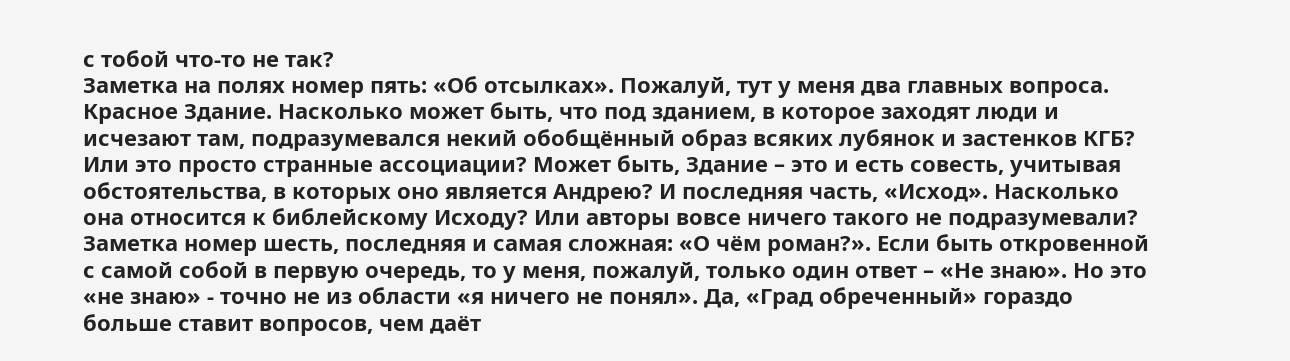с тобой что-то не так?
Заметка на полях номер пять: «Об отсылках». Пожалуй, тут у меня два главных вопроса. Красное Здание. Насколько может быть, что под зданием, в которое заходят люди и исчезают там, подразумевался некий обобщённый образ всяких лубянок и застенков КГБ? Или это просто странные ассоциации? Может быть, Здание – это и есть совесть, учитывая обстоятельства, в которых оно является Андрею? И последняя часть, «Исход». Насколько она относится к библейскому Исходу? Или авторы вовсе ничего такого не подразумевали?
Заметка номер шесть, последняя и самая сложная: «О чём роман?». Если быть откровенной с самой собой в первую очередь, то у меня, пожалуй, только один ответ – «Не знаю». Но это «не знаю» - точно не из области «я ничего не понял». Да, «Град обреченный» гораздо больше ставит вопросов, чем даёт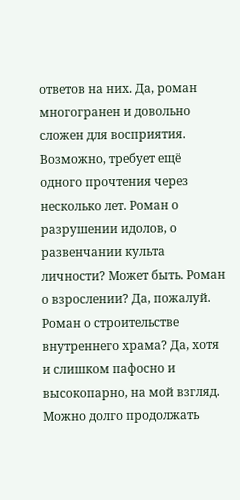ответов на них. Да, роман многогранен и довольно сложен для восприятия. Возможно, требует ещё одного прочтения через несколько лет. Роман о разрушении идолов, о развенчании культа личности? Может быть. Роман о взрослении? Да, пожалуй. Роман о строительстве внутреннего храма? Да, хотя и слишком пафосно и высокопарно, на мой взгляд. Можно долго продолжать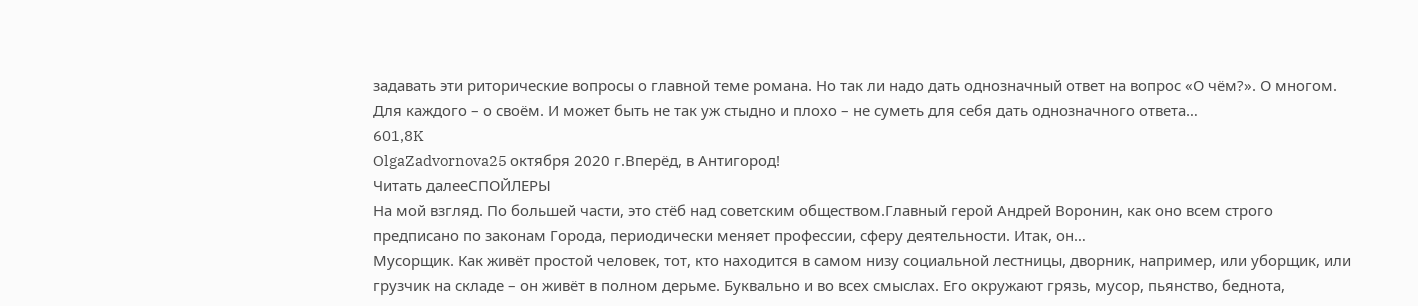задавать эти риторические вопросы о главной теме романа. Но так ли надо дать однозначный ответ на вопрос «О чём?». О многом. Для каждого – о своём. И может быть не так уж стыдно и плохо – не суметь для себя дать однозначного ответа…
601,8K
OlgaZadvornova25 октября 2020 г.Вперёд, в Антигород!
Читать далееСПОЙЛЕРЫ
На мой взгляд. По большей части, это стёб над советским обществом.Главный герой Андрей Воронин, как оно всем строго предписано по законам Города, периодически меняет профессии, сферу деятельности. Итак, он…
Мусорщик. Как живёт простой человек, тот, кто находится в самом низу социальной лестницы, дворник, например, или уборщик, или грузчик на складе – он живёт в полном дерьме. Буквально и во всех смыслах. Его окружают грязь, мусор, пьянство, беднота,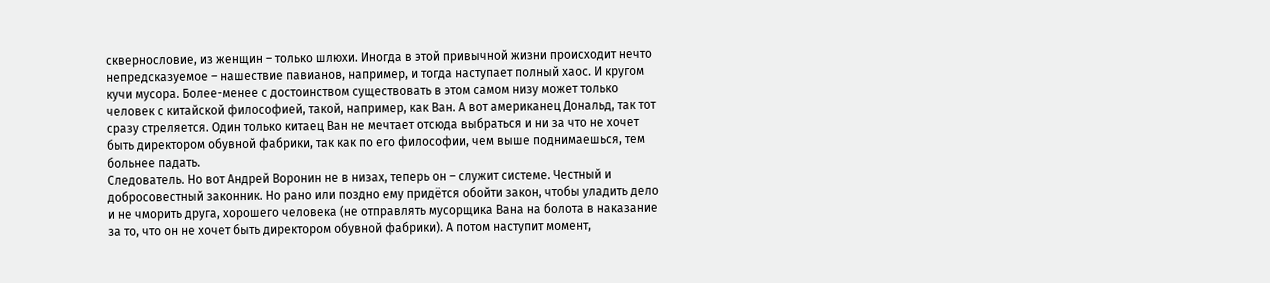сквернословие, из женщин – только шлюхи. Иногда в этой привычной жизни происходит нечто непредсказуемое – нашествие павианов, например, и тогда наступает полный хаос. И кругом кучи мусора. Более-менее с достоинством существовать в этом самом низу может только человек с китайской философией, такой, например, как Ван. А вот американец Дональд, так тот сразу стреляется. Один только китаец Ван не мечтает отсюда выбраться и ни за что не хочет быть директором обувной фабрики, так как по его философии, чем выше поднимаешься, тем больнее падать.
Следователь. Но вот Андрей Воронин не в низах, теперь он – служит системе. Честный и добросовестный законник. Но рано или поздно ему придётся обойти закон, чтобы уладить дело и не чморить друга, хорошего человека (не отправлять мусорщика Вана на болота в наказание за то, что он не хочет быть директором обувной фабрики). А потом наступит момент,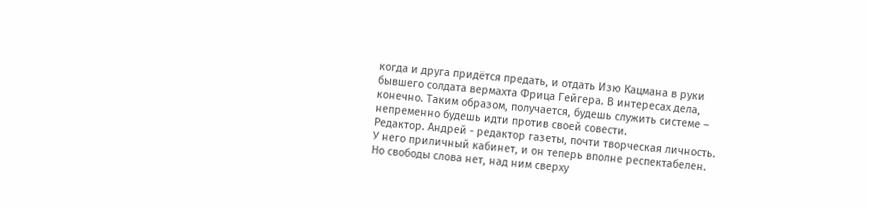когда и друга придётся предать, и отдать Изю Кацмана в руки бывшего солдата вермахта Фрица Гейгера. В интересах дела, конечно. Таким образом, получается, будешь служить системе – непременно будешь идти против своей совести.
Редактор. Андрей - редактор газеты, почти творческая личность. У него приличный кабинет, и он теперь вполне респектабелен. Но свободы слова нет, над ним сверху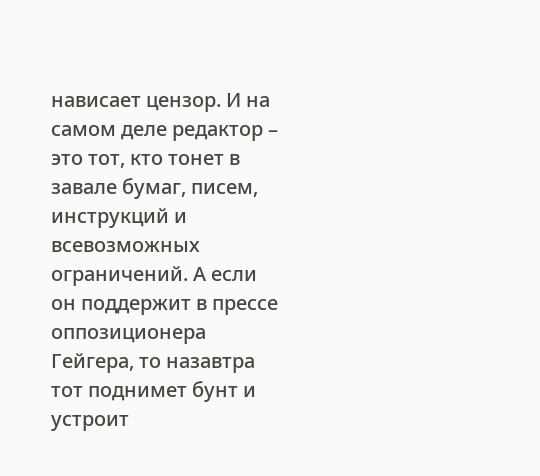нависает цензор. И на самом деле редактор – это тот, кто тонет в завале бумаг, писем, инструкций и всевозможных ограничений. А если он поддержит в прессе оппозиционера Гейгера, то назавтра тот поднимет бунт и устроит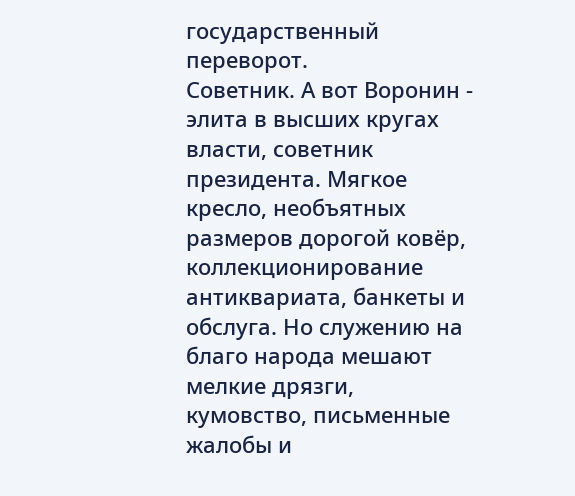государственный переворот.
Советник. А вот Воронин - элита в высших кругах власти, советник президента. Мягкое кресло, необъятных размеров дорогой ковёр, коллекционирование антиквариата, банкеты и обслуга. Но служению на благо народа мешают мелкие дрязги, кумовство, письменные жалобы и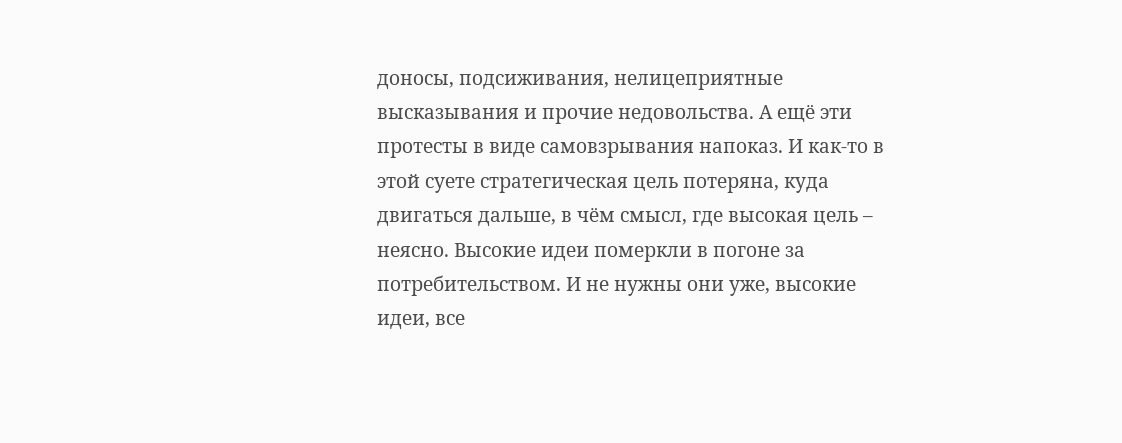доносы, подсиживания, нелицеприятные высказывания и прочие недовольства. А ещё эти протесты в виде самовзрывания напоказ. И как-то в этой суете стратегическая цель потеряна, куда двигаться дальше, в чём смысл, где высокая цель – неясно. Высокие идеи померкли в погоне за потребительством. И не нужны они уже, высокие идеи, все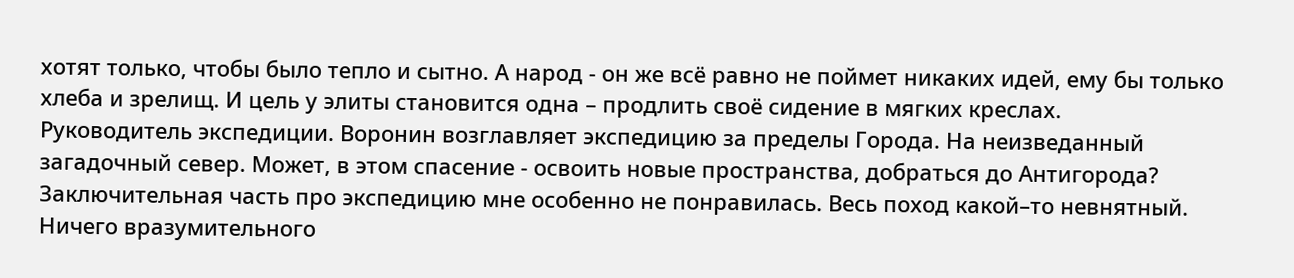хотят только, чтобы было тепло и сытно. А народ - он же всё равно не поймет никаких идей, ему бы только хлеба и зрелищ. И цель у элиты становится одна – продлить своё сидение в мягких креслах.
Руководитель экспедиции. Воронин возглавляет экспедицию за пределы Города. На неизведанный загадочный север. Может, в этом спасение - освоить новые пространства, добраться до Антигорода? Заключительная часть про экспедицию мне особенно не понравилась. Весь поход какой–то невнятный. Ничего вразумительного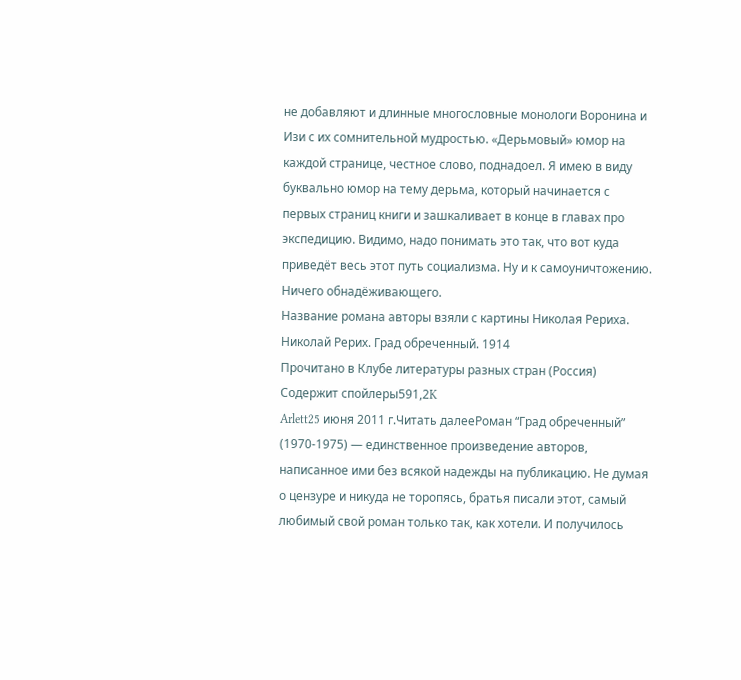не добавляют и длинные многословные монологи Воронина и Изи с их сомнительной мудростью. «Дерьмовый» юмор на каждой странице, честное слово, поднадоел. Я имею в виду буквально юмор на тему дерьма, который начинается с первых страниц книги и зашкаливает в конце в главах про экспедицию. Видимо, надо понимать это так, что вот куда приведёт весь этот путь социализма. Ну и к самоуничтожению. Ничего обнадёживающего.
Название романа авторы взяли с картины Николая Рериха. Николай Рерих. Град обреченный. 1914
Прочитано в Клубе литературы разных стран (Россия)
Содержит спойлеры591,2K
Arlett25 июня 2011 г.Читать далееРоман “Град обреченный” (1970-1975) — единственное произведение авторов, написанное ими без всякой надежды на публикацию. Не думая о цензуре и никуда не торопясь, братья писали этот, самый любимый свой роман только так, как хотели. И получилось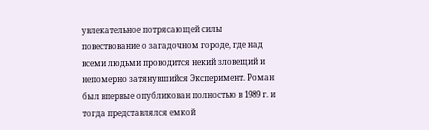увлекательное потрясающей силы повествование о загадочном городе, где над всеми людьми проводится некий зловещий и непомерно затянувшийся Эксперимент. Роман был впервые опубликован полностью в 1989 г. и тогда представлялся емкой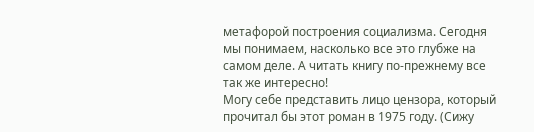метафорой построения социализма. Сегодня мы понимаем, насколько все это глубже на самом деле. А читать книгу по-прежнему все так же интересно!
Могу себе представить лицо цензора, который прочитал бы этот роман в 1975 году. (Сижу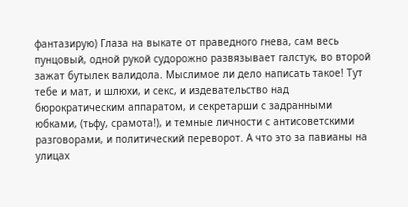фантазирую) Глаза на выкате от праведного гнева, сам весь пунцовый, одной рукой судорожно развязывает галстук, во второй зажат бутылек валидола. Мыслимое ли дело написать такое! Тут тебе и мат, и шлюхи, и секс, и издевательство над бюрократическим аппаратом, и секретарши с задранными юбками, (тьфу, срамота!), и темные личности с антисоветскими разговорами, и политический переворот. А что это за павианы на улицах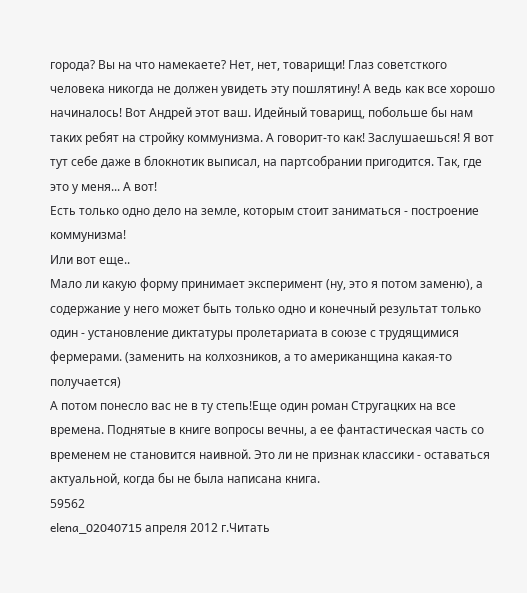города? Вы на что намекаете? Нет, нет, товарищи! Глаз советсткого человека никогда не должен увидеть эту пошлятину! А ведь как все хорошо начиналось! Вот Андрей этот ваш. Идейный товарищ, побольше бы нам таких ребят на стройку коммунизма. А говорит-то как! Заслушаешься! Я вот тут себе даже в блокнотик выписал, на партсобрании пригодится. Так, где это у меня... А вот!
Есть только одно дело на земле, которым стоит заниматься - построение коммунизма!
Или вот еще..
Мало ли какую форму принимает эксперимент (ну, это я потом заменю), а содержание у него может быть только одно и конечный результат только один - установление диктатуры пролетариата в союзе с трудящимися фермерами. (заменить на колхозников, а то американщина какая-то получается)
А потом понесло вас не в ту степь!Еще один роман Стругацких на все времена. Поднятые в книге вопросы вечны, а ее фантастическая часть со временем не становится наивной. Это ли не признак классики - оставаться актуальной, когда бы не была написана книга.
59562
elena_02040715 апреля 2012 г.Читать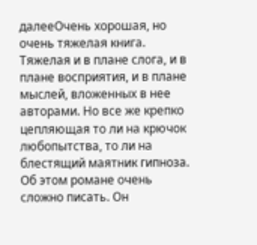далееОчень хорошая, но очень тяжелая книга. Тяжелая и в плане слога, и в плане восприятия, и в плане мыслей, вложенных в нее авторами. Но все же крепко цепляющая то ли на крючок любопытства, то ли на блестящий маятник гипноза.
Об этом романе очень сложно писать. Он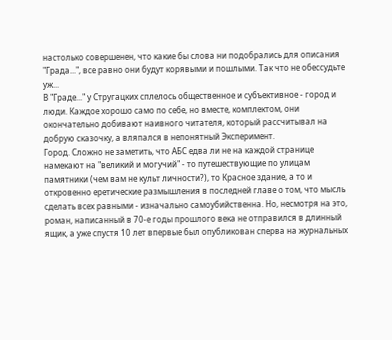настолько совершенен, что какие бы слова ни подобрались для описания "Града...", все равно они будут корявыми и пошлыми. Так что не обессудьте уж...
В "Граде..." у Стругацких сплелось общественное и субъективное - город и люди. Каждое хорошо само по себе, но вместе, комплектом, они окончательно добивают наивного читателя, который рассчитывал на добрую сказочку, а вляпался в непонятный Эксперимент.
Город. Сложно не заметить, что АБС едва ли не на каждой странице намекают на "великий и могучий" - то путешествующие по улицам памятники (чем вам не культ личности?), то Красное здание, а то и откровенно еретические размышления в последней главе о том, что мысль сделать всех равными - изначально самоубийственна. Но, несмотря на это, роман, написанный в 70-е годы прошлого века не отправился в длинный ящик, а уже спустя 10 лет впервые был опубликован сперва на журнальных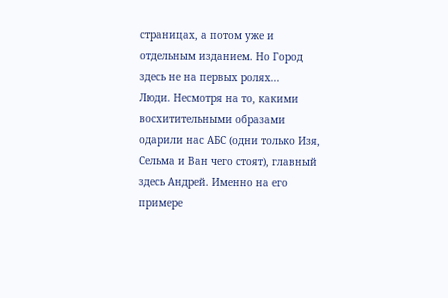страницах, а потом уже и отдельным изданием. Но Город здесь не на первых ролях...
Люди. Несмотря на то, какими восхитительными образами одарили нас АБС (одни только Изя, Сельма и Ван чего стоят), главный здесь Андрей. Именно на его примере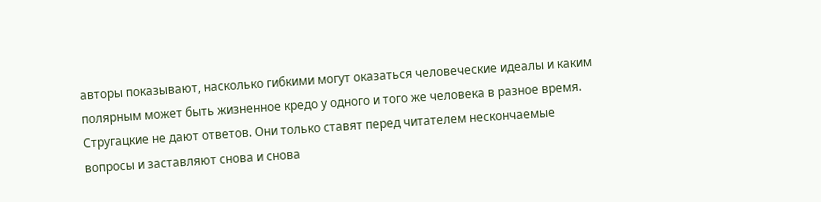авторы показывают, насколько гибкими могут оказаться человеческие идеалы и каким полярным может быть жизненное кредо у одного и того же человека в разное время.
Стругацкие не дают ответов. Они только ставят перед читателем нескончаемые вопросы и заставляют снова и снова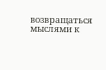возвращаться мыслями к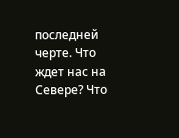последней черте. Что ждет нас на Севере? Что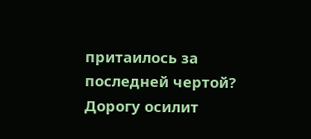притаилось за последней чертой? Дорогу осилит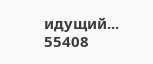идущий...
55408